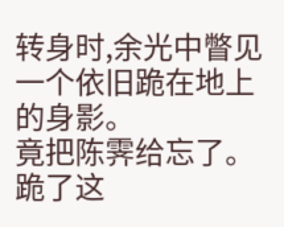转身时,余光中瞥见一个依旧跪在地上的身影。
竟把陈霁给忘了。
跪了这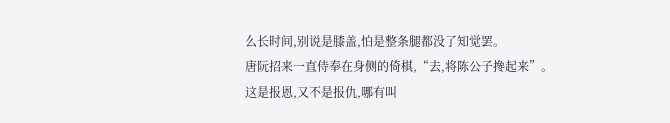么长时间,别说是膝盖,怕是整条腿都没了知觉罢。
唐阮招来一直侍奉在身侧的倚棋,“去,将陈公子搀起来”。
这是报恩,又不是报仇,哪有叫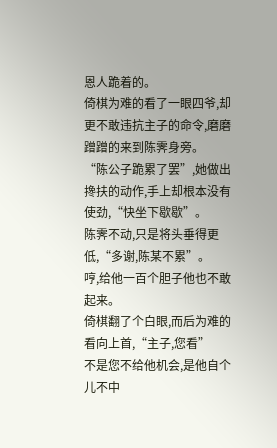恩人跪着的。
倚棋为难的看了一眼四爷,却更不敢违抗主子的命令,磨磨蹭蹭的来到陈霁身旁。
“陈公子跪累了罢”,她做出搀扶的动作,手上却根本没有使劲,“快坐下歇歇”。
陈霁不动,只是将头垂得更低,“多谢,陈某不累”。
哼,给他一百个胆子他也不敢起来。
倚棋翻了个白眼,而后为难的看向上首,“主子,您看”
不是您不给他机会,是他自个儿不中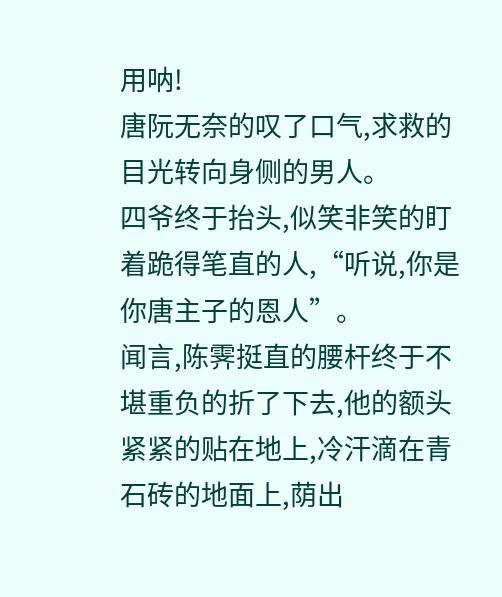用呐!
唐阮无奈的叹了口气,求救的目光转向身侧的男人。
四爷终于抬头,似笑非笑的盯着跪得笔直的人,“听说,你是你唐主子的恩人”。
闻言,陈霁挺直的腰杆终于不堪重负的折了下去,他的额头紧紧的贴在地上,冷汗滴在青石砖的地面上,荫出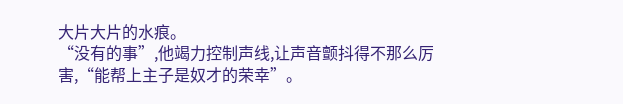大片大片的水痕。
“没有的事”,他竭力控制声线,让声音颤抖得不那么厉害,“能帮上主子是奴才的荣幸”。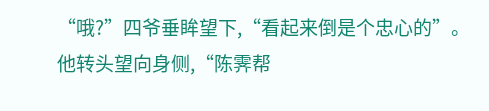“哦?”四爷垂眸望下,“看起来倒是个忠心的”。
他转头望向身侧,“陈霁帮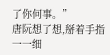了你何事。”
唐阮想了想,掰着手指一一细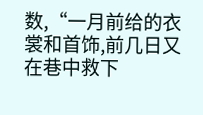数,“一月前给的衣裳和首饰,前几日又在巷中救下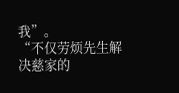我”。
“不仅劳烦先生解决慈家的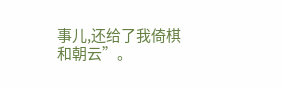事儿,还给了我倚棋和朝云”。